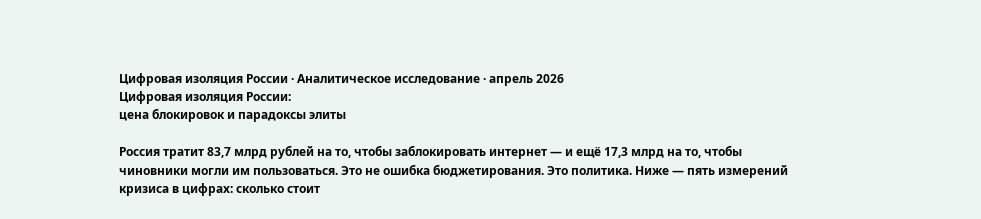Цифровая изоляция России · Аналитическое исследование · апрель 2026
Цифровая изоляция России:
цена блокировок и парадоксы элиты

Россия тратит 83,7 млрд рублей на то, чтобы заблокировать интернет — и ещё 17,3 млрд на то, чтобы чиновники могли им пользоваться. Это не ошибка бюджетирования. Это политика. Ниже — пять измерений кризиса в цифрах: сколько стоит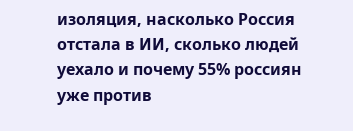изоляция, насколько Россия отстала в ИИ, сколько людей уехало и почему 55% россиян уже против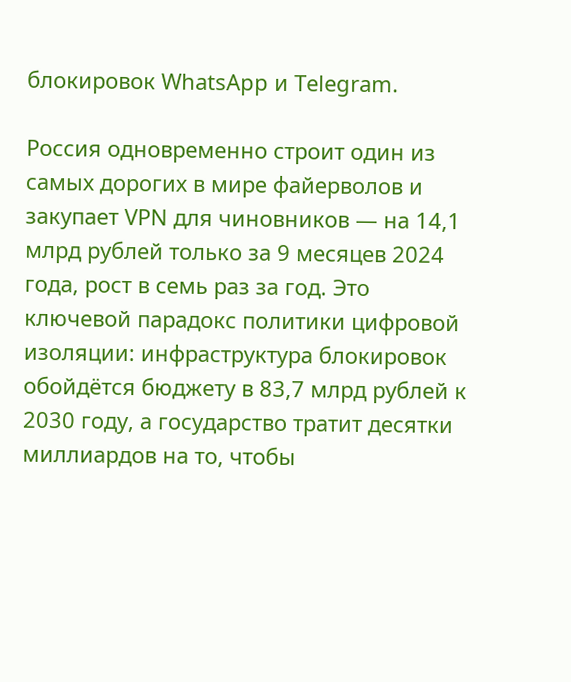блокировок WhatsApp и Telegram.

Россия одновременно строит один из самых дорогих в мире файерволов и закупает VPN для чиновников — на 14,1 млрд рублей только за 9 месяцев 2024 года, рост в семь раз за год. Это ключевой парадокс политики цифровой изоляции: инфраструктура блокировок обойдётся бюджету в 83,7 млрд рублей к 2030 году, а государство тратит десятки миллиардов на то, чтобы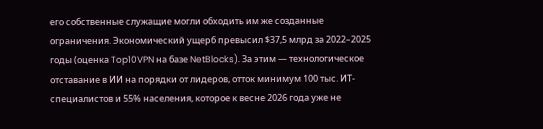его собственные служащие могли обходить им же созданные ограничения. Экономический ущерб превысил $37,5 млрд за 2022–2025 годы (оценка Top10VPN на базе NetBlocks). За этим — технологическое отставание в ИИ на порядки от лидеров, отток минимум 100 тыс. ИТ-специалистов и 55% населения, которое к весне 2026 года уже не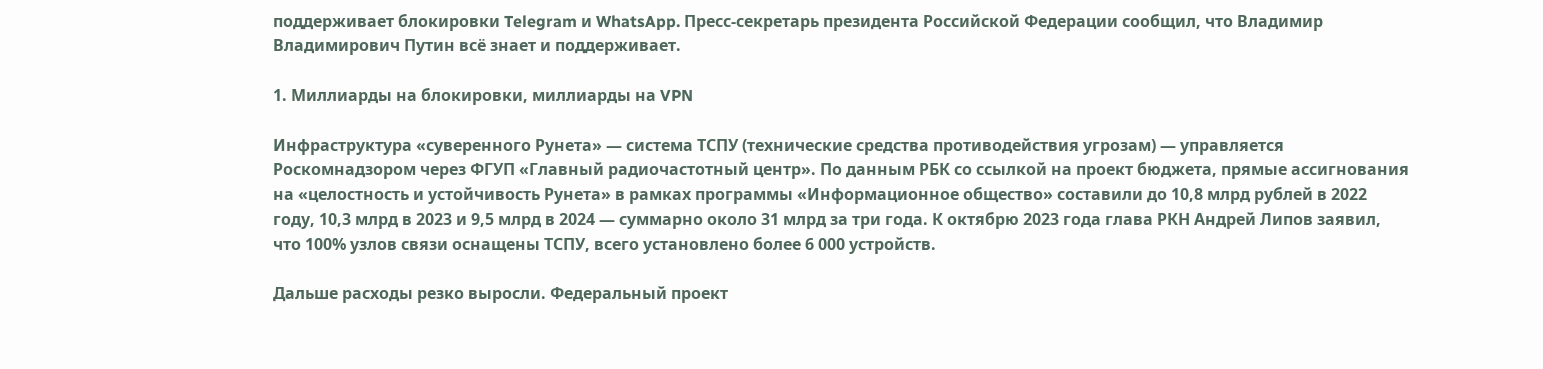поддерживает блокировки Telegram и WhatsApp. Пресс-секретарь президента Российской Федерации сообщил, что Владимир Владимирович Путин всё знает и поддерживает.

1. Миллиарды на блокировки, миллиарды на VPN

Инфраструктура «суверенного Рунета» — система ТСПУ (технические средства противодействия угрозам) — управляется Роскомнадзором через ФГУП «Главный радиочастотный центр». По данным РБК со ссылкой на проект бюджета, прямые ассигнования на «целостность и устойчивость Рунета» в рамках программы «Информационное общество» составили до 10,8 млрд рублей в 2022 году, 10,3 млрд в 2023 и 9,5 млрд в 2024 — суммарно около 31 млрд за три года. К октябрю 2023 года глава РКН Андрей Липов заявил, что 100% узлов связи оснащены ТСПУ, всего установлено более 6 000 устройств.

Дальше расходы резко выросли. Федеральный проект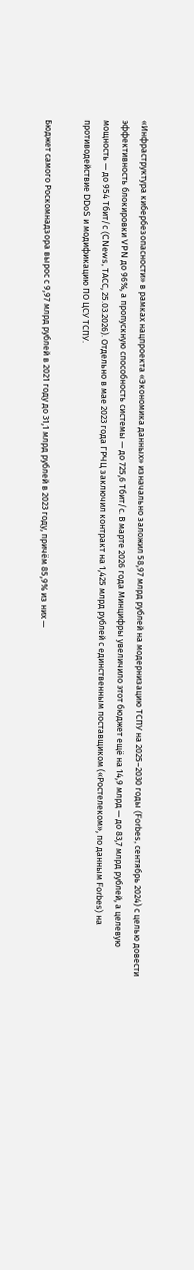«Инфраструктура кибербезопасности» в рамках нацпроекта «Экономика данных» изначально заложил 58,97 млрд рублей на модернизацию ТСПУ на 2025–2030 годы (Forbes, сентябрь 2024) с целью довести эффективность блокировки VPN до 96%, а пропускную способность системы — до 725,6 Тбит/с. В марте 2026 года Минцифры увеличило этот бюджет ещё на 14,9 млрд — до 83,7 млрд рублей, а целевую мощность — до 954 Тбит/с (CNews, ТАСС, 25.03.2026). Отдельно в мае 2023 года ГРЧЦ заключил контракт на 1,425 млрд рублей с единственным поставщиком («Ростелеком», по данным Forbes) на противодействие DDoS и модификацию ПО ЦСУ ТСПУ.

Бюджет самого Роскомнадзора вырос с 9,97 млрд рублей в 2021 году до 31,1 млрд рублей в 2023 году, причём 85,9% из них —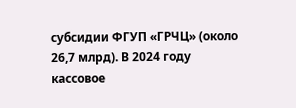субсидии ФГУП «ГРЧЦ» (около 26,7 млрд). В 2024 году кассовое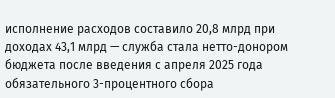исполнение расходов составило 20,8 млрд при доходах 43,1 млрд — служба стала нетто-донором бюджета после введения с апреля 2025 года обязательного 3-процентного сбора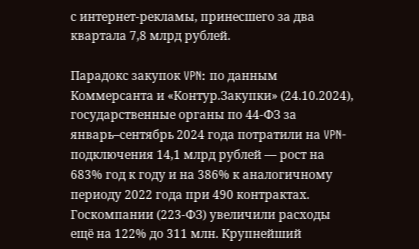с интернет-рекламы, принесшего за два квартала 7,8 млрд рублей.

Парадокс закупок VPN: по данным Коммерсанта и «Контур.Закупки» (24.10.2024), государственные органы по 44-ФЗ за январь–сентябрь 2024 года потратили на VPN-подключения 14,1 млрд рублей — рост на 683% год к году и на 386% к аналогичному периоду 2022 года при 490 контрактах. Госкомпании (223-ФЗ) увеличили расходы ещё на 122% до 311 млн. Крупнейший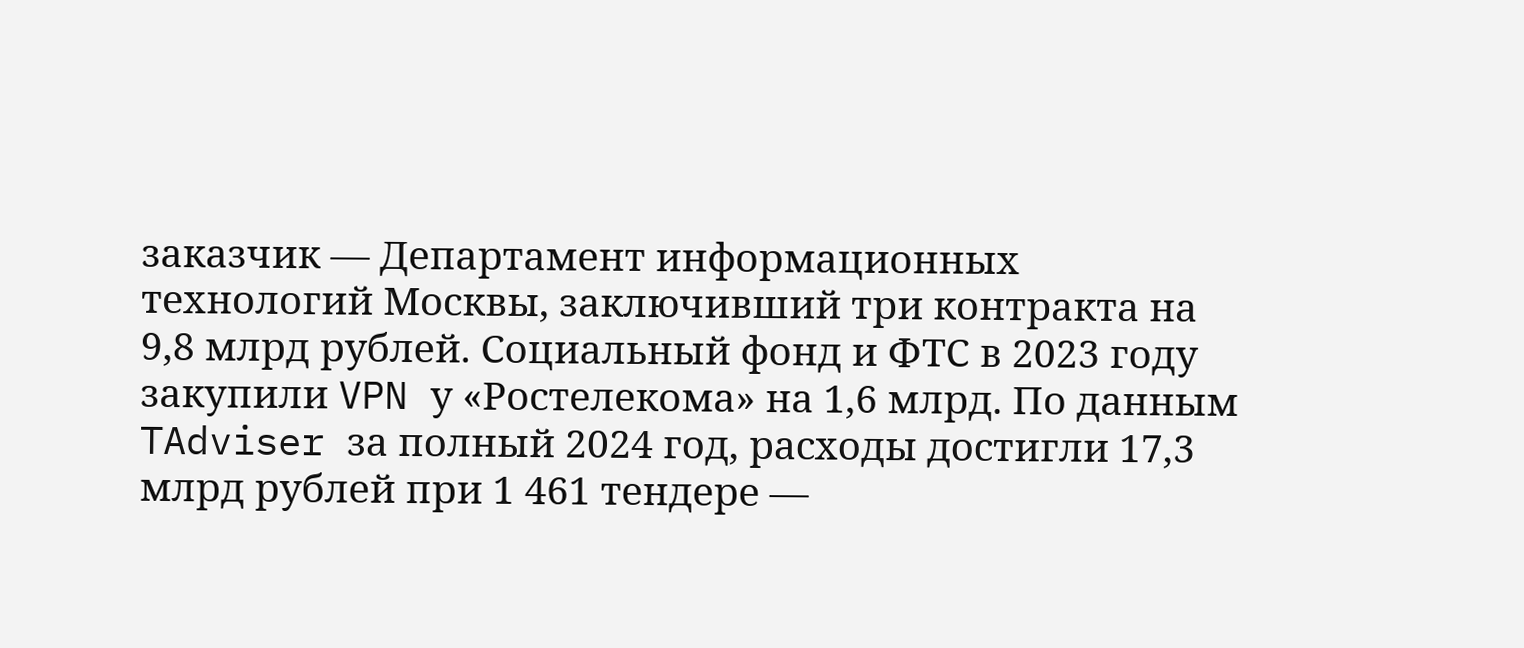заказчик — Департамент информационных технологий Москвы, заключивший три контракта на 9,8 млрд рублей. Социальный фонд и ФТС в 2023 году закупили VPN у «Ростелекома» на 1,6 млрд. По данным TAdviser за полный 2024 год, расходы достигли 17,3 млрд рублей при 1 461 тендере —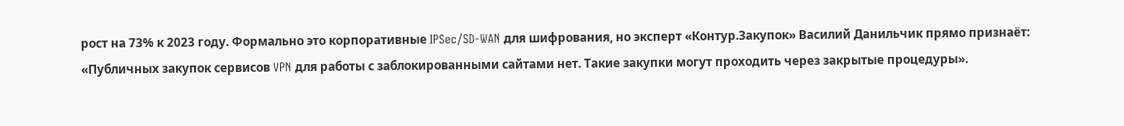рост на 73% к 2023 году. Формально это корпоративные IPSec/SD-WAN для шифрования, но эксперт «Контур.Закупок» Василий Данильчик прямо признаёт: «Публичных закупок сервисов VPN для работы с заблокированными сайтами нет. Такие закупки могут проходить через закрытые процедуры».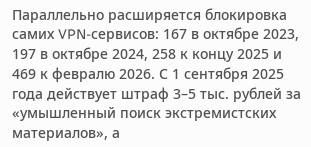Параллельно расширяется блокировка самих VPN-сервисов: 167 в октябре 2023, 197 в октябре 2024, 258 к концу 2025 и 469 к февралю 2026. С 1 сентября 2025 года действует штраф 3–5 тыс. рублей за «умышленный поиск экстремистских материалов», а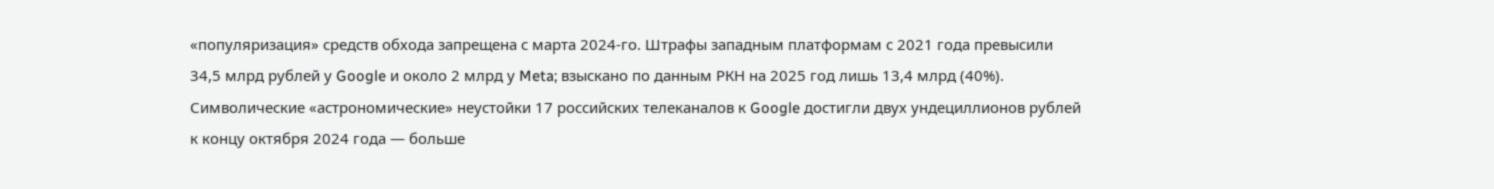«популяризация» средств обхода запрещена с марта 2024-го. Штрафы западным платформам с 2021 года превысили 34,5 млрд рублей у Google и около 2 млрд у Meta; взыскано по данным РКН на 2025 год лишь 13,4 млрд (40%). Символические «астрономические» неустойки 17 российских телеканалов к Google достигли двух ундециллионов рублей к концу октября 2024 года — больше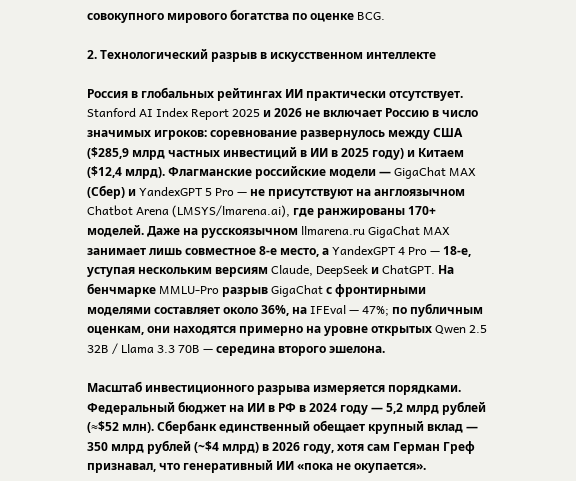совокупного мирового богатства по оценке BCG.

2. Технологический разрыв в искусственном интеллекте

Россия в глобальных рейтингах ИИ практически отсутствует. Stanford AI Index Report 2025 и 2026 не включает Россию в число значимых игроков: соревнование развернулось между США ($285,9 млрд частных инвестиций в ИИ в 2025 году) и Китаем ($12,4 млрд). Флагманские российские модели — GigaChat MAX (Сбер) и YandexGPT 5 Pro — не присутствуют на англоязычном Chatbot Arena (LMSYS/lmarena.ai), где ранжированы 170+ моделей. Даже на русскоязычном llmarena.ru GigaChat MAX занимает лишь совместное 8-е место, а YandexGPT 4 Pro — 18-е, уступая нескольким версиям Claude, DeepSeek и ChatGPT. На бенчмарке MMLU-Pro разрыв GigaChat с фронтирными моделями составляет около 36%, на IFEval — 47%; по публичным оценкам, они находятся примерно на уровне открытых Qwen 2.5 32B / Llama 3.3 70B — середина второго эшелона.

Масштаб инвестиционного разрыва измеряется порядками. Федеральный бюджет на ИИ в РФ в 2024 году — 5,2 млрд рублей (≈$52 млн). Сбербанк единственный обещает крупный вклад — 350 млрд рублей (~$4 млрд) в 2026 году, хотя сам Герман Греф признавал, что генеративный ИИ «пока не окупается».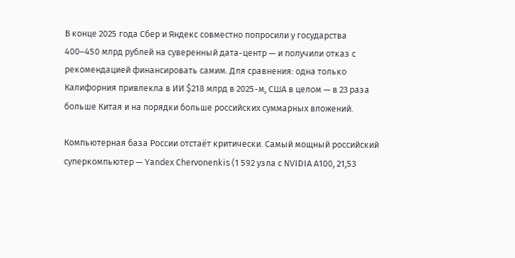В конце 2025 года Сбер и Яндекс совместно попросили у государства 400–450 млрд рублей на суверенный дата-центр — и получили отказ с рекомендацией финансировать самим. Для сравнения: одна только Калифорния привлекла в ИИ $218 млрд в 2025-м, США в целом — в 23 раза больше Китая и на порядки больше российских суммарных вложений.

Компьютерная база России отстаёт критически. Самый мощный российский суперкомпьютер — Yandex Chervonenkis (1 592 узла с NVIDIA A100, 21,53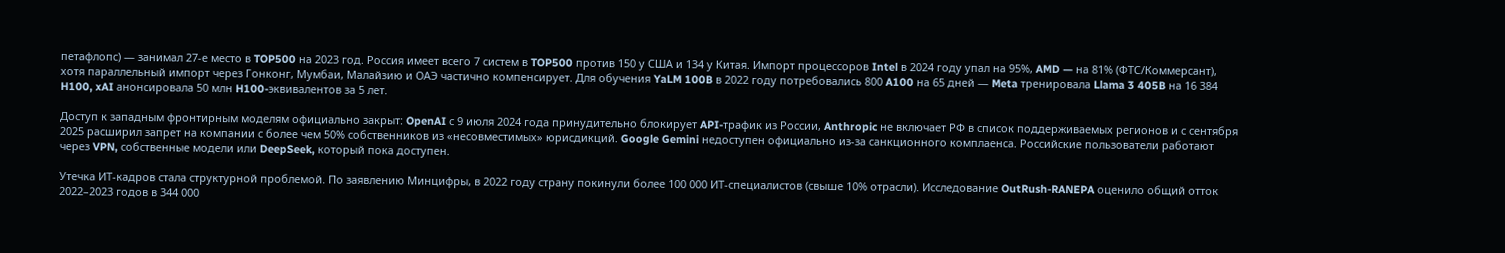петафлопс) — занимал 27-е место в TOP500 на 2023 год. Россия имеет всего 7 систем в TOP500 против 150 у США и 134 у Китая. Импорт процессоров Intel в 2024 году упал на 95%, AMD — на 81% (ФТС/Коммерсант), хотя параллельный импорт через Гонконг, Мумбаи, Малайзию и ОАЭ частично компенсирует. Для обучения YaLM 100B в 2022 году потребовались 800 A100 на 65 дней — Meta тренировала Llama 3 405B на 16 384 H100, xAI анонсировала 50 млн H100-эквивалентов за 5 лет.

Доступ к западным фронтирным моделям официально закрыт: OpenAI с 9 июля 2024 года принудительно блокирует API-трафик из России, Anthropic не включает РФ в список поддерживаемых регионов и с сентября 2025 расширил запрет на компании с более чем 50% собственников из «несовместимых» юрисдикций. Google Gemini недоступен официально из-за санкционного комплаенса. Российские пользователи работают через VPN, собственные модели или DeepSeek, который пока доступен.

Утечка ИТ-кадров стала структурной проблемой. По заявлению Минцифры, в 2022 году страну покинули более 100 000 ИТ-специалистов (свыше 10% отрасли). Исследование OutRush-RANEPA оценило общий отток 2022–2023 годов в 344 000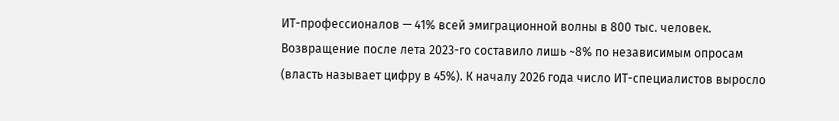ИТ-профессионалов — 41% всей эмиграционной волны в 800 тыс. человек. Возвращение после лета 2023-го составило лишь ~8% по независимым опросам (власть называет цифру в 45%). К началу 2026 года число ИТ-специалистов выросло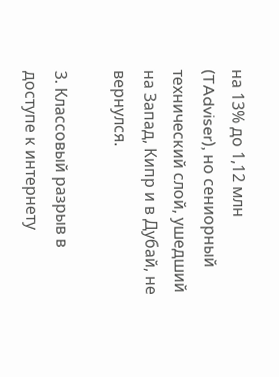на 13% до 1,12 млн (TAdviser), но сениорный технический слой, ушедший на Запад, Кипр и в Дубай, не вернулся.

3. Классовый разрыв в доступе к интернету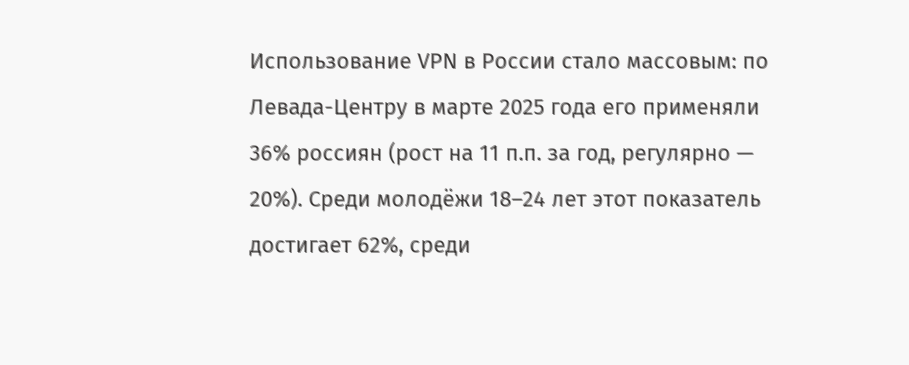Использование VPN в России стало массовым: по Левада-Центру в марте 2025 года его применяли 36% россиян (рост на 11 п.п. за год, регулярно — 20%). Среди молодёжи 18–24 лет этот показатель достигает 62%, среди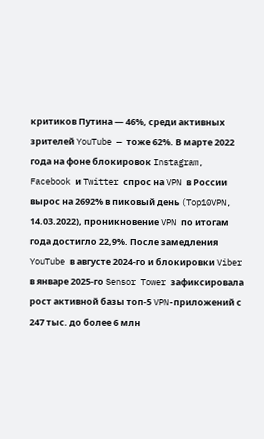критиков Путина — 46%, среди активных зрителей YouTube — тоже 62%. В марте 2022 года на фоне блокировок Instagram, Facebook и Twitter спрос на VPN в России вырос на 2692% в пиковый день (Top10VPN, 14.03.2022), проникновение VPN по итогам года достигло 22,9%. После замедления YouTube в августе 2024-го и блокировки Viber в январе 2025-го Sensor Tower зафиксировала рост активной базы топ-5 VPN-приложений с 247 тыс. до более 6 млн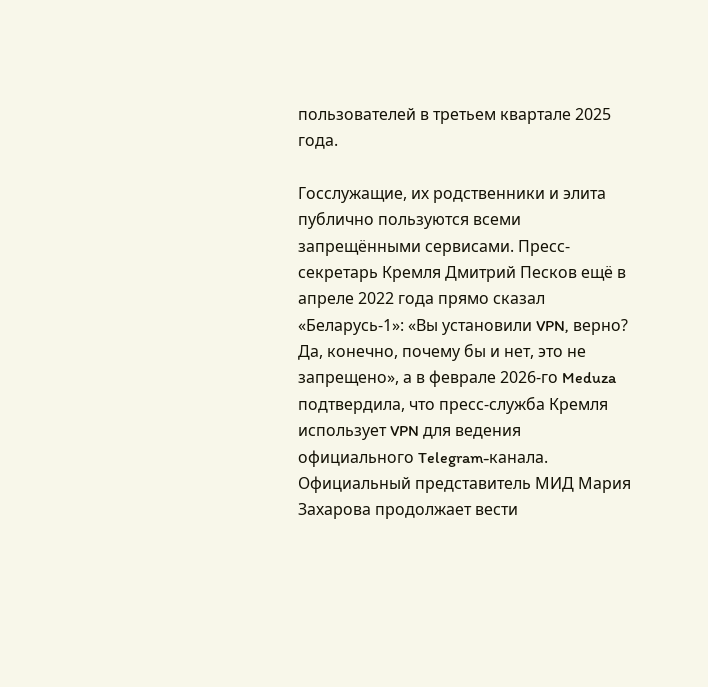пользователей в третьем квартале 2025 года.

Госслужащие, их родственники и элита публично пользуются всеми запрещёнными сервисами. Пресс-секретарь Кремля Дмитрий Песков ещё в апреле 2022 года прямо сказал «Беларусь-1»: «Вы установили VPN, верно? Да, конечно, почему бы и нет, это не запрещено», а в феврале 2026-го Meduza подтвердила, что пресс-служба Кремля использует VPN для ведения официального Telegram-канала. Официальный представитель МИД Мария Захарова продолжает вести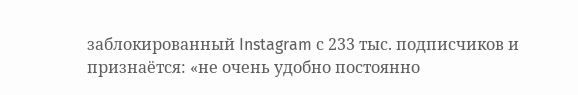заблокированный Instagram с 233 тыс. подписчиков и признаётся: «не очень удобно постоянно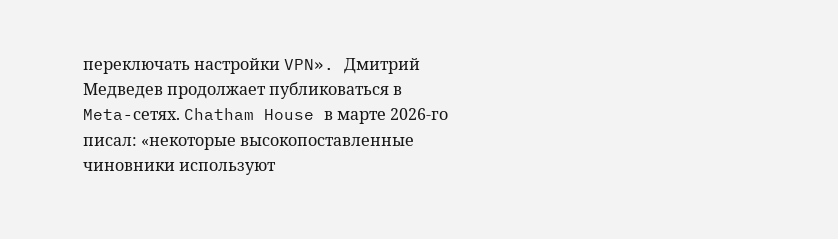переключать настройки VPN». Дмитрий Медведев продолжает публиковаться в Meta-сетях. Chatham House в марте 2026-го писал: «некоторые высокопоставленные чиновники используют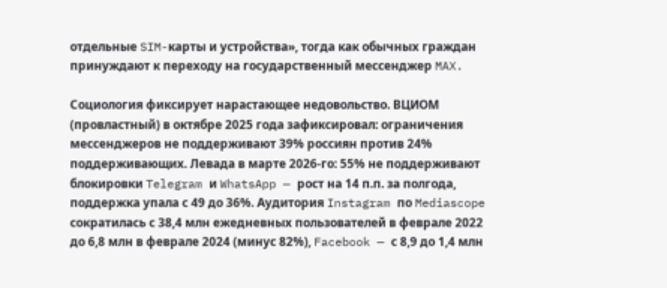отдельные SIM-карты и устройства», тогда как обычных граждан принуждают к переходу на государственный мессенджер MAX.

Социология фиксирует нарастающее недовольство. ВЦИОМ (провластный) в октябре 2025 года зафиксировал: ограничения мессенджеров не поддерживают 39% россиян против 24% поддерживающих. Левада в марте 2026-го: 55% не поддерживают блокировки Telegram и WhatsApp — рост на 14 п.п. за полгода, поддержка упала с 49 до 36%. Аудитория Instagram по Mediascope сократилась с 38,4 млн ежедневных пользователей в феврале 2022 до 6,8 млн в феврале 2024 (минус 82%), Facebook — с 8,9 до 1,4 млн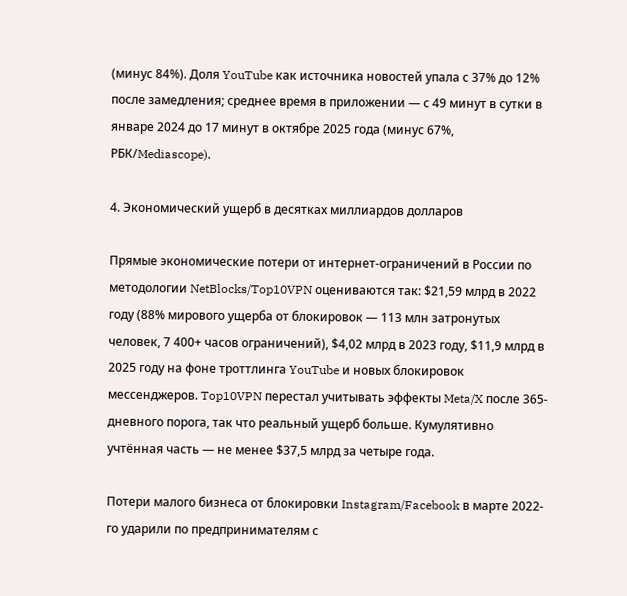(минус 84%). Доля YouTube как источника новостей упала с 37% до 12% после замедления; среднее время в приложении — с 49 минут в сутки в январе 2024 до 17 минут в октябре 2025 года (минус 67%, РБК/Mediascope).

4. Экономический ущерб в десятках миллиардов долларов

Прямые экономические потери от интернет-ограничений в России по методологии NetBlocks/Top10VPN оцениваются так: $21,59 млрд в 2022 году (88% мирового ущерба от блокировок — 113 млн затронутых человек, 7 400+ часов ограничений), $4,02 млрд в 2023 году, $11,9 млрд в 2025 году на фоне троттлинга YouTube и новых блокировок мессенджеров. Top10VPN перестал учитывать эффекты Meta/X после 365-дневного порога, так что реальный ущерб больше. Кумулятивно учтённая часть — не менее $37,5 млрд за четыре года.

Потери малого бизнеса от блокировки Instagram/Facebook в марте 2022-го ударили по предпринимателям с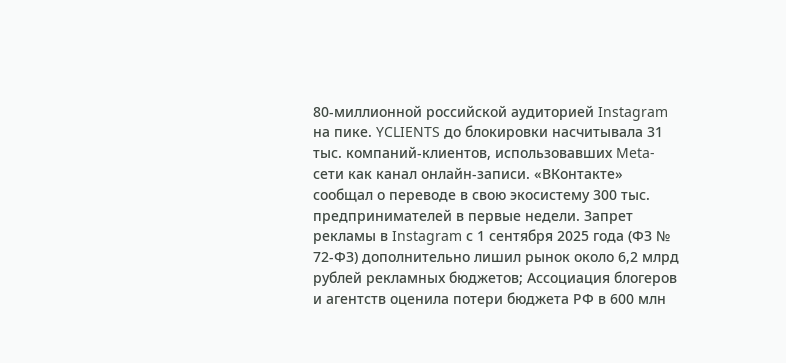80-миллионной российской аудиторией Instagram на пике. YCLIENTS до блокировки насчитывала 31 тыс. компаний-клиентов, использовавших Meta-сети как канал онлайн-записи. «ВКонтакте» сообщал о переводе в свою экосистему 300 тыс. предпринимателей в первые недели. Запрет рекламы в Instagram с 1 сентября 2025 года (ФЗ № 72-ФЗ) дополнительно лишил рынок около 6,2 млрд рублей рекламных бюджетов; Ассоциация блогеров и агентств оценила потери бюджета РФ в 600 млн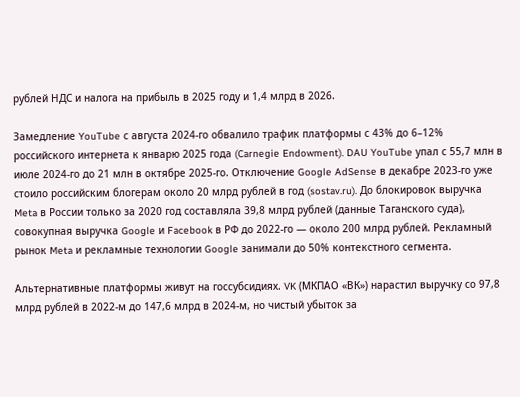рублей НДС и налога на прибыль в 2025 году и 1,4 млрд в 2026.

Замедление YouTube с августа 2024-го обвалило трафик платформы с 43% до 6–12% российского интернета к январю 2025 года (Carnegie Endowment). DAU YouTube упал с 55,7 млн в июле 2024-го до 21 млн в октябре 2025-го. Отключение Google AdSense в декабре 2023-го уже стоило российским блогерам около 20 млрд рублей в год (sostav.ru). До блокировок выручка Meta в России только за 2020 год составляла 39,8 млрд рублей (данные Таганского суда), совокупная выручка Google и Facebook в РФ до 2022-го — около 200 млрд рублей. Рекламный рынок Meta и рекламные технологии Google занимали до 50% контекстного сегмента.

Альтернативные платформы живут на госсубсидиях. VK (МКПАО «ВК») нарастил выручку со 97,8 млрд рублей в 2022-м до 147,6 млрд в 2024-м, но чистый убыток за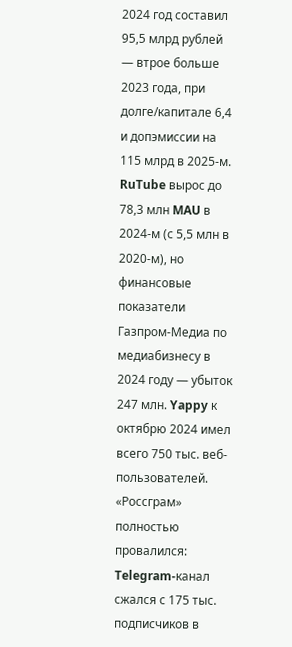2024 год составил 95,5 млрд рублей — втрое больше 2023 года, при долге/капитале 6,4 и допэмиссии на 115 млрд в 2025-м. RuTube вырос до 78,3 млн MAU в 2024-м (с 5,5 млн в 2020-м), но финансовые показатели Газпром-Медиа по медиабизнесу в 2024 году — убыток 247 млн. Yappy к октябрю 2024 имел всего 750 тыс. веб-пользователей. «Россграм» полностью провалился: Telegram-канал сжался с 175 тыс. подписчиков в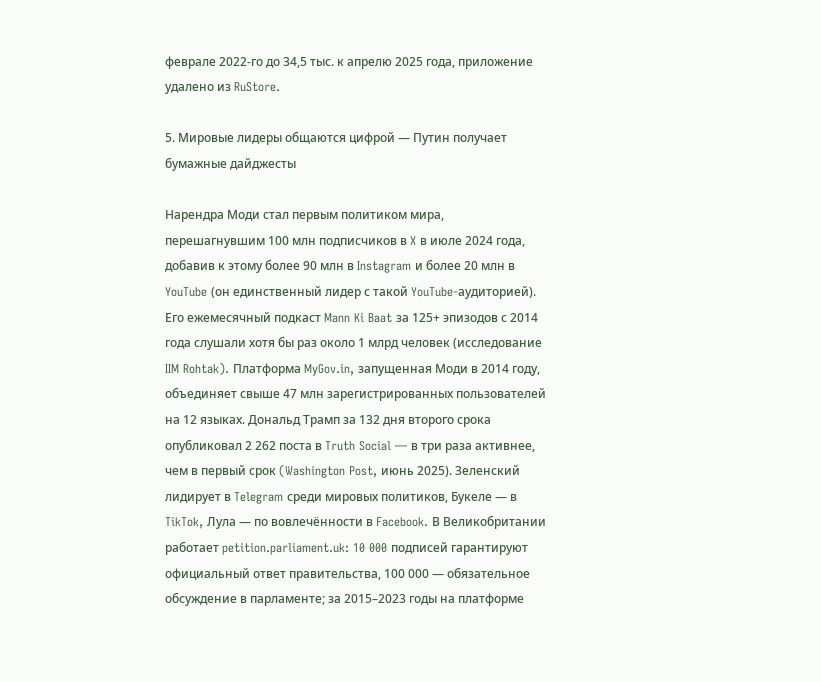феврале 2022-го до 34,5 тыс. к апрелю 2025 года, приложение удалено из RuStore.

5. Мировые лидеры общаются цифрой — Путин получает бумажные дайджесты

Нарендра Моди стал первым политиком мира, перешагнувшим 100 млн подписчиков в X в июле 2024 года, добавив к этому более 90 млн в Instagram и более 20 млн в YouTube (он единственный лидер с такой YouTube-аудиторией). Его ежемесячный подкаст Mann Ki Baat за 125+ эпизодов с 2014 года слушали хотя бы раз около 1 млрд человек (исследование IIM Rohtak). Платформа MyGov.in, запущенная Моди в 2014 году, объединяет свыше 47 млн зарегистрированных пользователей на 12 языках. Дональд Трамп за 132 дня второго срока опубликовал 2 262 поста в Truth Social — в три раза активнее, чем в первый срок (Washington Post, июнь 2025). Зеленский лидирует в Telegram среди мировых политиков, Букеле — в TikTok, Лула — по вовлечённости в Facebook. В Великобритании работает petition.parliament.uk: 10 000 подписей гарантируют официальный ответ правительства, 100 000 — обязательное обсуждение в парламенте; за 2015–2023 годы на платформе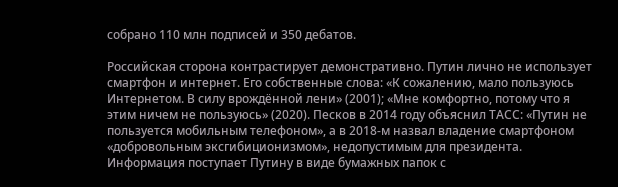собрано 110 млн подписей и 350 дебатов.

Российская сторона контрастирует демонстративно. Путин лично не использует смартфон и интернет. Его собственные слова: «К сожалению, мало пользуюсь Интернетом. В силу врождённой лени» (2001); «Мне комфортно, потому что я этим ничем не пользуюсь» (2020). Песков в 2014 году объяснил ТАСС: «Путин не пользуется мобильным телефоном», а в 2018-м назвал владение смартфоном «добровольным эксгибиционизмом», недопустимым для президента. Информация поступает Путину в виде бумажных папок с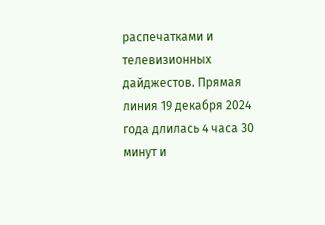распечатками и телевизионных дайджестов. Прямая линия 19 декабря 2024 года длилась 4 часа 30 минут и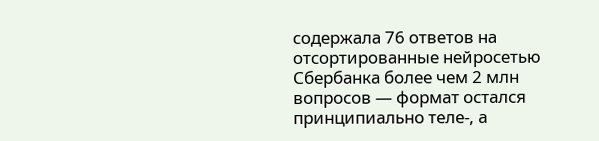содержала 76 ответов на отсортированные нейросетью Сбербанка более чем 2 млн вопросов — формат остался принципиально теле-, а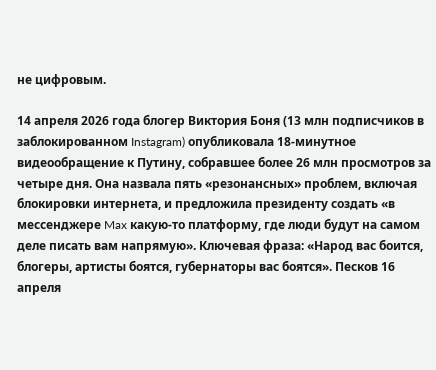не цифровым.

14 апреля 2026 года блогер Виктория Боня (13 млн подписчиков в заблокированном Instagram) опубликовала 18-минутное видеообращение к Путину, собравшее более 26 млн просмотров за четыре дня. Она назвала пять «резонансных» проблем, включая блокировки интернета, и предложила президенту создать «в мессенджере Max какую-то платформу, где люди будут на самом деле писать вам напрямую». Ключевая фраза: «Народ вас боится, блогеры, артисты боятся, губернаторы вас боятся». Песков 16 апреля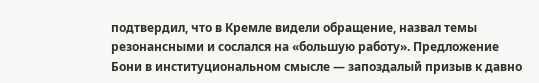подтвердил, что в Кремле видели обращение, назвал темы резонансными и сослался на «большую работу». Предложение Бони в институциональном смысле — запоздалый призыв к давно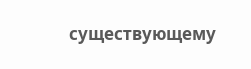существующему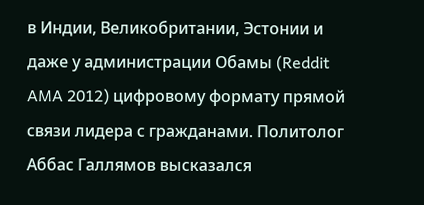в Индии, Великобритании, Эстонии и даже у администрации Обамы (Reddit AMA 2012) цифровому формату прямой связи лидера с гражданами. Политолог Аббас Галлямов высказался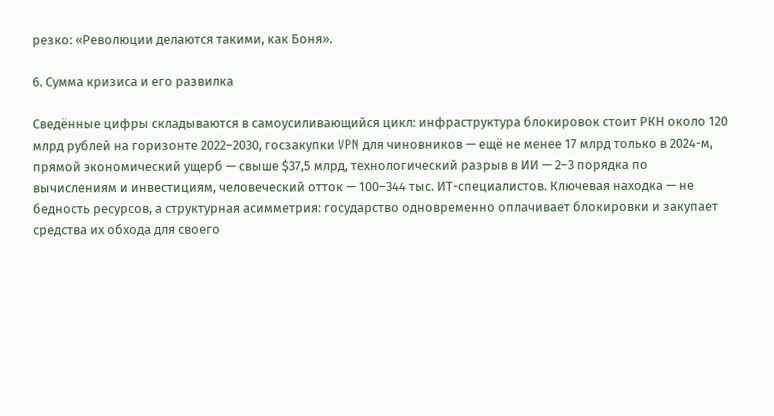резко: «Революции делаются такими, как Боня».

6. Сумма кризиса и его развилка

Сведённые цифры складываются в самоусиливающийся цикл: инфраструктура блокировок стоит РКН около 120 млрд рублей на горизонте 2022–2030, госзакупки VPN для чиновников — ещё не менее 17 млрд только в 2024-м, прямой экономический ущерб — свыше $37,5 млрд, технологический разрыв в ИИ — 2–3 порядка по вычислениям и инвестициям, человеческий отток — 100–344 тыс. ИТ-специалистов. Ключевая находка — не бедность ресурсов, а структурная асимметрия: государство одновременно оплачивает блокировки и закупает средства их обхода для своего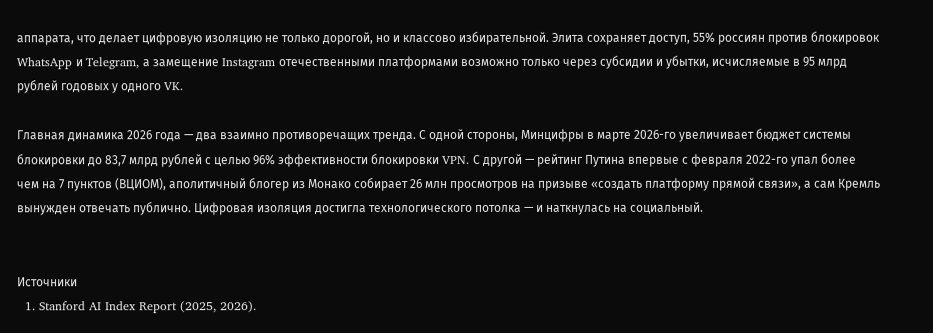аппарата, что делает цифровую изоляцию не только дорогой, но и классово избирательной. Элита сохраняет доступ, 55% россиян против блокировок WhatsApp и Telegram, а замещение Instagram отечественными платформами возможно только через субсидии и убытки, исчисляемые в 95 млрд рублей годовых у одного VK.

Главная динамика 2026 года — два взаимно противоречащих тренда. С одной стороны, Минцифры в марте 2026-го увеличивает бюджет системы блокировки до 83,7 млрд рублей с целью 96% эффективности блокировки VPN. С другой — рейтинг Путина впервые с февраля 2022-го упал более чем на 7 пунктов (ВЦИОМ), аполитичный блогер из Монако собирает 26 млн просмотров на призыве «создать платформу прямой связи», а сам Кремль вынужден отвечать публично. Цифровая изоляция достигла технологического потолка — и наткнулась на социальный.


Источники
  1. Stanford AI Index Report (2025, 2026).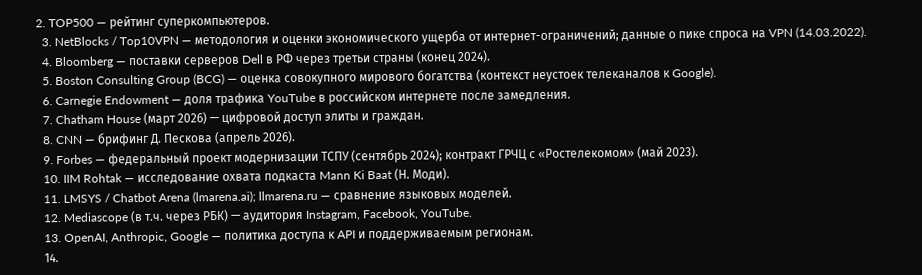2. TOP500 — рейтинг суперкомпьютеров.
  3. NetBlocks / Top10VPN — методология и оценки экономического ущерба от интернет-ограничений; данные о пике спроса на VPN (14.03.2022).
  4. Bloomberg — поставки серверов Dell в РФ через третьи страны (конец 2024).
  5. Boston Consulting Group (BCG) — оценка совокупного мирового богатства (контекст неустоек телеканалов к Google).
  6. Carnegie Endowment — доля трафика YouTube в российском интернете после замедления.
  7. Chatham House (март 2026) — цифровой доступ элиты и граждан.
  8. CNN — брифинг Д. Пескова (апрель 2026).
  9. Forbes — федеральный проект модернизации ТСПУ (сентябрь 2024); контракт ГРЧЦ с «Ростелекомом» (май 2023).
  10. IIM Rohtak — исследование охвата подкаста Mann Ki Baat (Н. Моди).
  11. LMSYS / Chatbot Arena (lmarena.ai); llmarena.ru — сравнение языковых моделей.
  12. Mediascope (в т.ч. через РБК) — аудитория Instagram, Facebook, YouTube.
  13. OpenAI, Anthropic, Google — политика доступа к API и поддерживаемым регионам.
  14.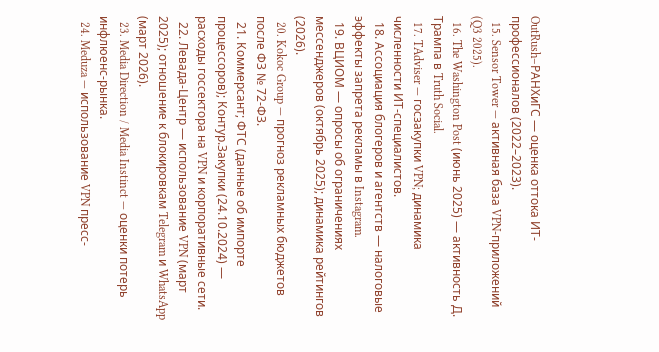OutRush–РАНХиГС — оценка оттока ИТ-профессионалов (2022–2023).
  15. Sensor Tower — активная база VPN-приложений (Q3 2025).
  16. The Washington Post (июнь 2025) — активность Д. Трампа в Truth Social.
  17. TAdviser — госзакупки VPN; динамика численности ИТ-специалистов.
  18. Ассоциация блогеров и агентств — налоговые эффекты запрета рекламы в Instagram.
  19. ВЦИОМ — опросы об ограничениях мессенджеров (октябрь 2025); динамика рейтингов (2026).
  20. Kokoc Group — прогноз рекламных бюджетов после ФЗ № 72-ФЗ.
  21. Коммерсант; ФТС (данные об импорте процессоров); Контур.Закупки (24.10.2024) — расходы госсектора на VPN и корпоративные сети.
  22. Левада-Центр — использование VPN (март 2025); отношение к блокировкам Telegram и WhatsApp (март 2026).
  23. Media Direction / Media Instinct — оценки потерь инфлюенс-рынка.
  24. Meduza — использование VPN пресс-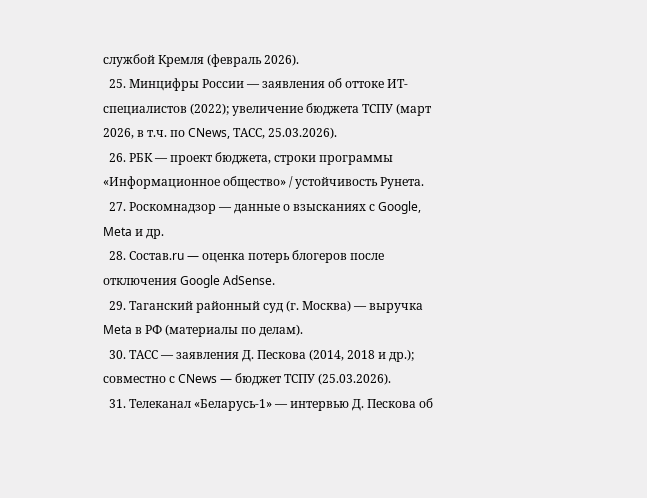службой Кремля (февраль 2026).
  25. Минцифры России — заявления об оттоке ИТ-специалистов (2022); увеличение бюджета ТСПУ (март 2026, в т.ч. по CNews, ТАСС, 25.03.2026).
  26. РБК — проект бюджета, строки программы «Информационное общество» / устойчивость Рунета.
  27. Роскомнадзор — данные о взысканиях с Google, Meta и др.
  28. Состав.ru — оценка потерь блогеров после отключения Google AdSense.
  29. Таганский районный суд (г. Москва) — выручка Meta в РФ (материалы по делам).
  30. ТАСС — заявления Д. Пескова (2014, 2018 и др.); совместно с CNews — бюджет ТСПУ (25.03.2026).
  31. Телеканал «Беларусь-1» — интервью Д. Пескова об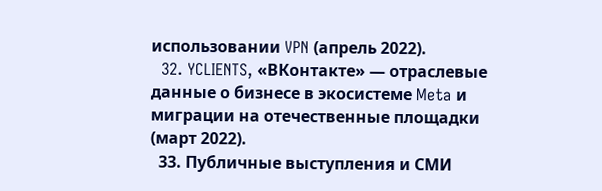использовании VPN (апрель 2022).
  32. YCLIENTS, «ВКонтакте» — отраслевые данные о бизнесе в экосистеме Meta и миграции на отечественные площадки (март 2022).
  33. Публичные выступления и СМИ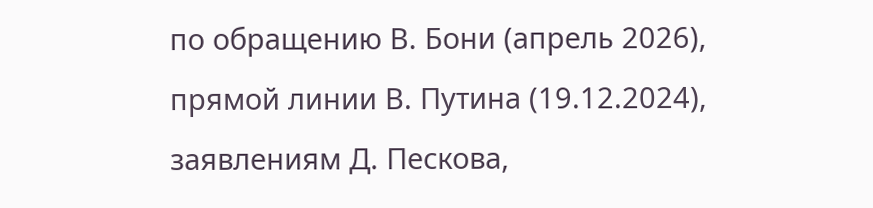по обращению В. Бони (апрель 2026), прямой линии В. Путина (19.12.2024), заявлениям Д. Пескова,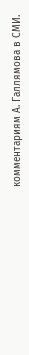комментариям А. Галлямова в СМИ.